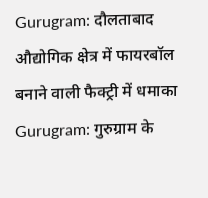Gurugram: दौलताबाद औद्योगिक क्षेत्र में फायरबॉल बनाने वाली फैक्ट्री में धमाका
Gurugram: गुरुग्राम के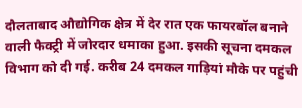दौलताबाद औद्योगिक क्षेत्र में देर रात एक फायरबॉल बनाने वाली फैक्ट्री में जोरदार धमाका हुआ. इसकी सूचना दमकल विभाग को दी गई. करीब 24 दमकल गाड़ियां मौके पर पहुंची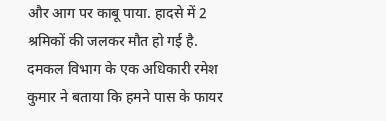और आग पर काबू पाया. हादसे में 2 श्रमिकों की जलकर मौत हो गई है.
दमकल विभाग के एक अधिकारी रमेश कुमार ने बताया कि हमने पास के फायर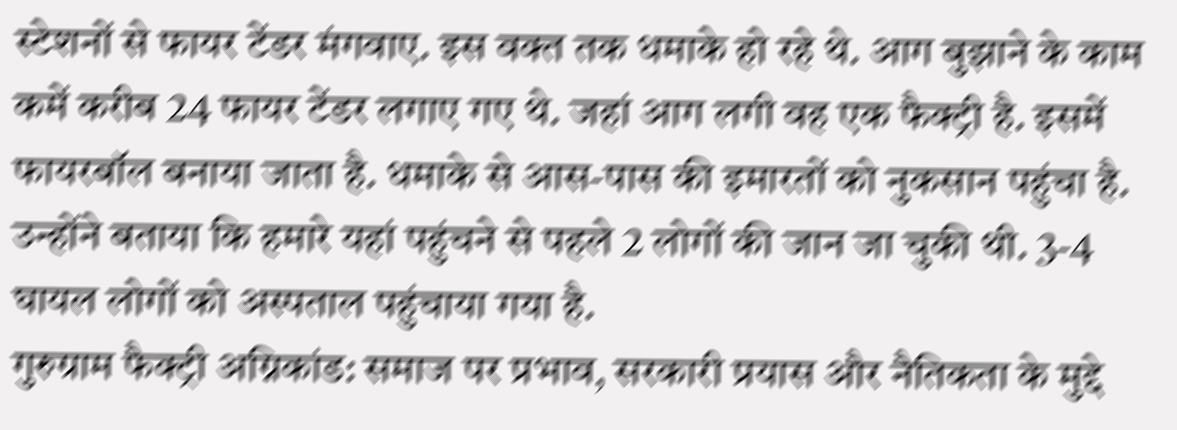स्टेशनों से फायर टेंडर मंगवाए. इस वक्त तक धमाके हो रहे थे. आग बुझाने के काम कमें करीब 24 फायर टेंडर लगाए गए थे. जहां आग लगी वह एक फैक्ट्री है. इसमें फायरबॉल बनाया जाता है. धमाके से आस-पास की इमारतों को नुकसान पहुंचा है. उन्होंने बताया कि हमारे यहां पहुंचने से पहले 2 लोगों की जान जा चुकी थी. 3-4 घायल लोगों को अस्पताल पहुंचाया गया है.
गुरुग्राम फैक्ट्री अग्निकांड: समाज पर प्रभाव, सरकारी प्रयास और नैतिकता के मुद्दे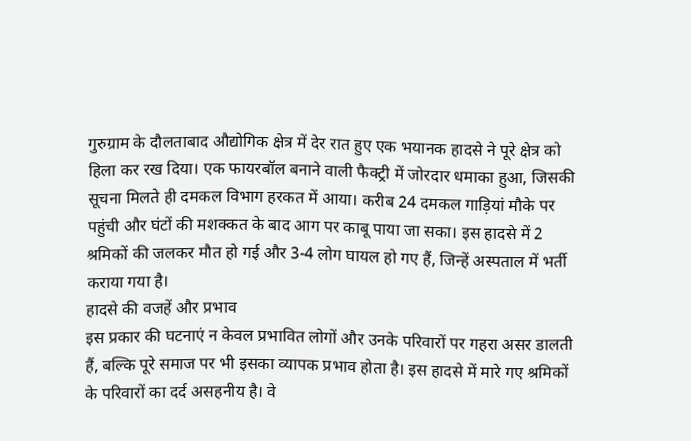गुरुग्राम के दौलताबाद औद्योगिक क्षेत्र में देर रात हुए एक भयानक हादसे ने पूरे क्षेत्र को हिला कर रख दिया। एक फायरबॉल बनाने वाली फैक्ट्री में जोरदार धमाका हुआ, जिसकी सूचना मिलते ही दमकल विभाग हरकत में आया। करीब 24 दमकल गाड़ियां मौके पर पहुंची और घंटों की मशक्कत के बाद आग पर काबू पाया जा सका। इस हादसे में 2 श्रमिकों की जलकर मौत हो गई और 3-4 लोग घायल हो गए हैं, जिन्हें अस्पताल में भर्ती कराया गया है।
हादसे की वजहें और प्रभाव
इस प्रकार की घटनाएं न केवल प्रभावित लोगों और उनके परिवारों पर गहरा असर डालती हैं, बल्कि पूरे समाज पर भी इसका व्यापक प्रभाव होता है। इस हादसे में मारे गए श्रमिकों के परिवारों का दर्द असहनीय है। वे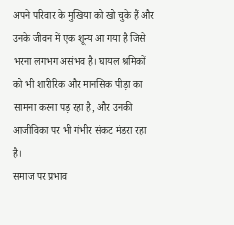अपने परिवार के मुखिया को खो चुके हैं और उनके जीवन में एक शून्य आ गया है जिसे भरना लगभग असंभव है। घायल श्रमिकों को भी शारीरिक और मानसिक पीड़ा का सामना करना पड़ रहा है, और उनकी आजीविका पर भी गंभीर संकट मंडरा रहा है।
समाज पर प्रभाव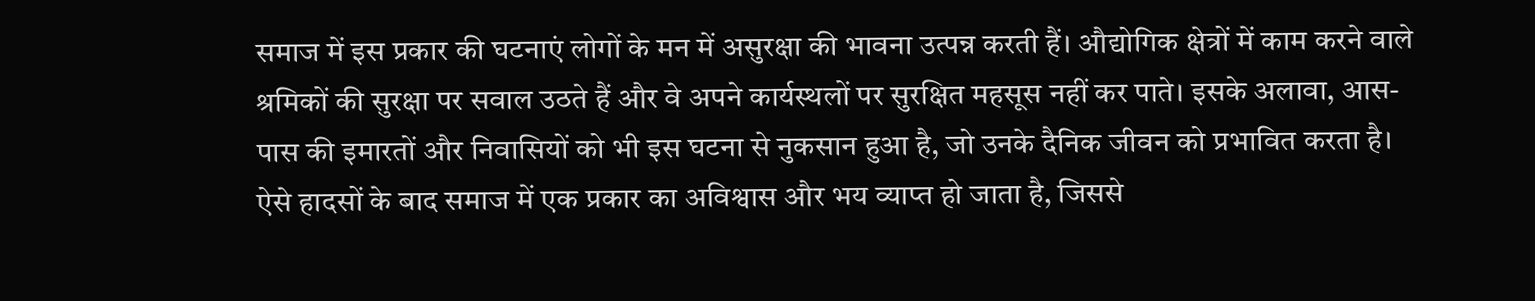समाज में इस प्रकार की घटनाएं लोगों के मन में असुरक्षा की भावना उत्पन्न करती हैं। औद्योगिक क्षेत्रों में काम करने वाले श्रमिकों की सुरक्षा पर सवाल उठते हैं और वे अपने कार्यस्थलों पर सुरक्षित महसूस नहीं कर पाते। इसके अलावा, आस-पास की इमारतों और निवासियों को भी इस घटना से नुकसान हुआ है, जो उनके दैनिक जीवन को प्रभावित करता है। ऐसे हादसों के बाद समाज में एक प्रकार का अविश्वास और भय व्याप्त हो जाता है, जिससे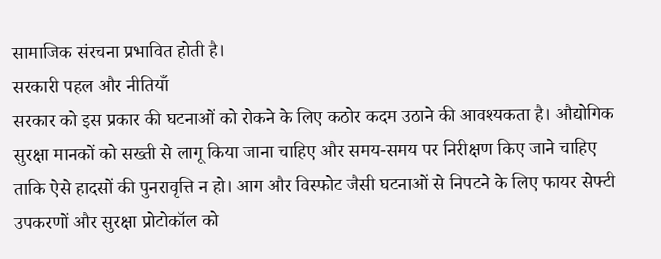सामाजिक संरचना प्रभावित होती है।
सरकारी पहल और नीतियाँ
सरकार को इस प्रकार की घटनाओं को रोकने के लिए कठोर कदम उठाने की आवश्यकता है। औद्योगिक सुरक्षा मानकों को सख्ती से लागू किया जाना चाहिए और समय-समय पर निरीक्षण किए जाने चाहिए ताकि ऐसे हादसों की पुनरावृत्ति न हो। आग और विस्फोट जैसी घटनाओं से निपटने के लिए फायर सेफ्टी उपकरणों और सुरक्षा प्रोटोकॉल को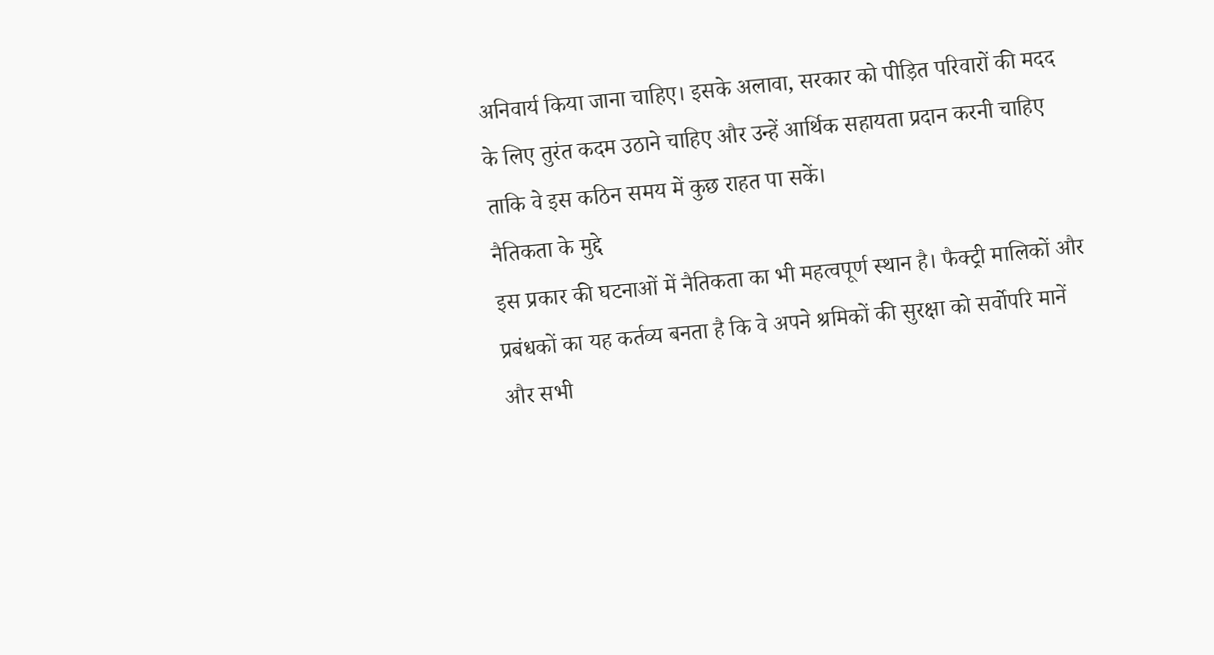अनिवार्य किया जाना चाहिए। इसके अलावा, सरकार को पीड़ित परिवारों की मदद के लिए तुरंत कदम उठाने चाहिए और उन्हें आर्थिक सहायता प्रदान करनी चाहिए ताकि वे इस कठिन समय में कुछ राहत पा सकें।
नैतिकता के मुद्दे
इस प्रकार की घटनाओं में नैतिकता का भी महत्वपूर्ण स्थान है। फैक्ट्री मालिकों और प्रबंधकों का यह कर्तव्य बनता है कि वे अपने श्रमिकों की सुरक्षा को सर्वोपरि मानें और सभी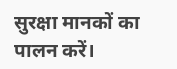सुरक्षा मानकों का पालन करें।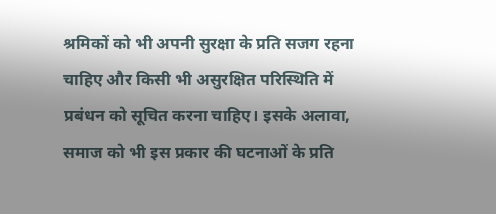श्रमिकों को भी अपनी सुरक्षा के प्रति सजग रहना चाहिए और किसी भी असुरक्षित परिस्थिति में प्रबंधन को सूचित करना चाहिए। इसके अलावा, समाज को भी इस प्रकार की घटनाओं के प्रति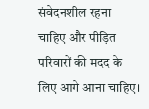संवेदनशील रहना चाहिए और पीड़ित परिवारों की मदद के लिए आगे आना चाहिए।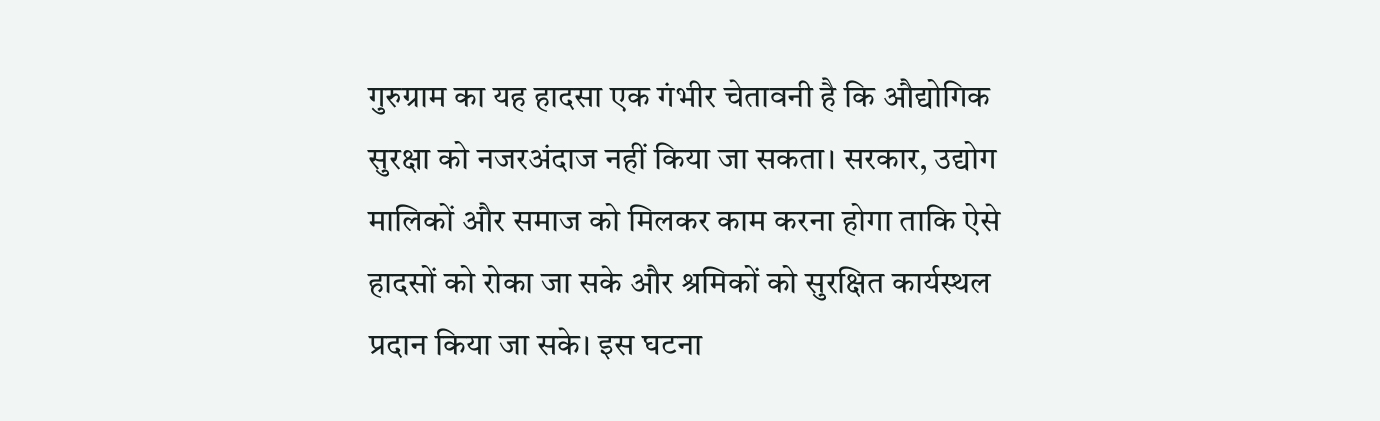गुरुग्राम का यह हादसा एक गंभीर चेतावनी है कि औद्योगिक सुरक्षा को नजरअंदाज नहीं किया जा सकता। सरकार, उद्योग मालिकों और समाज को मिलकर काम करना होगा ताकि ऐसे हादसों को रोका जा सके और श्रमिकों को सुरक्षित कार्यस्थल प्रदान किया जा सके। इस घटना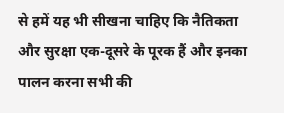से हमें यह भी सीखना चाहिए कि नैतिकता और सुरक्षा एक-दूसरे के पूरक हैं और इनका पालन करना सभी की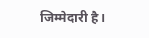जिम्मेदारी है।